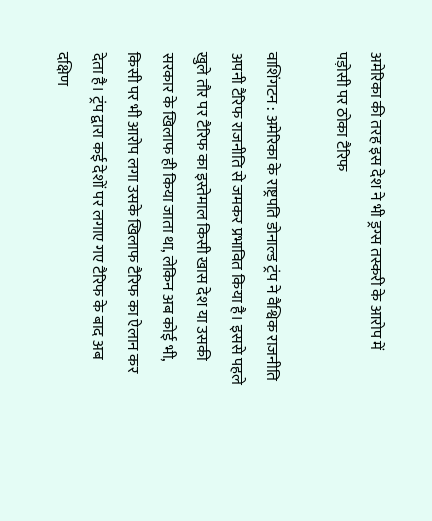अमेरिका की तरह इस देश ने भी ड्रग्स तस्करी के आरोप में पड़ोसी पर ठोका टैरिफ

वाशिंगटन : अमेरिका के राष्ट्रपति डोनाल्ड ट्रंप ने वैश्विक राजनीति अपनी टैरिफ राजनीति से जमकर प्रभावित किया है। इससे पहले खुले तौर पर टैरिफ का इस्तेमाल किसी खास देश या उसकी सरकार के खिलाफ ही किया जाता था, लेकिन अब कोई भी, किसी पर भी आरोप लगा उसके खिलाफ टैरिफ का ऐलान कर देता है। ट्रंप द्वारा कई देशों पर लगाए गए टैरिफ के बाद अब दक्षिण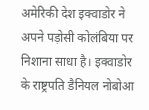अमेरिकी देश इक्वाडोर ने अपने पड़ोसी कोलंबिया पर निशाना साधा है। इक्वाडोर के राष्ट्रपति डैनियल नोबोआ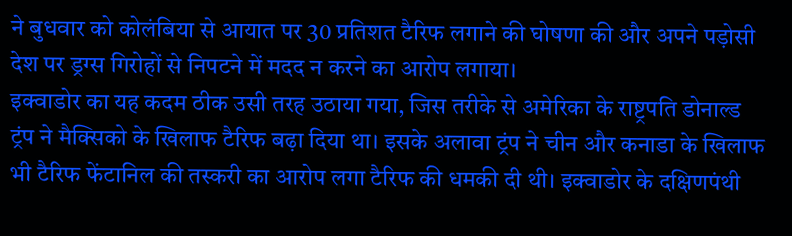ने बुधवार को कोलंबिया से आयात पर 30 प्रतिशत टैरिफ लगाने की घोषणा की और अपने पड़ोसी देश पर ड्रग्स गिरोहों से निपटने में मदद न करने का आरोप लगाया।
इक्वाडोर का यह कदम ठीक उसी तरह उठाया गया, जिस तरीके से अमेरिका के राष्ट्रपति डोनाल्ड ट्रंप ने मैक्सिको के खिलाफ टैरिफ बढ़ा दिया था। इसके अलावा ट्रंप ने चीन और कनाडा के खिलाफ भी टैरिफ फेंटानिल की तस्करी का आरोप लगा टैरिफ की धमकी दी थी। इक्वाडोर के दक्षिणपंथी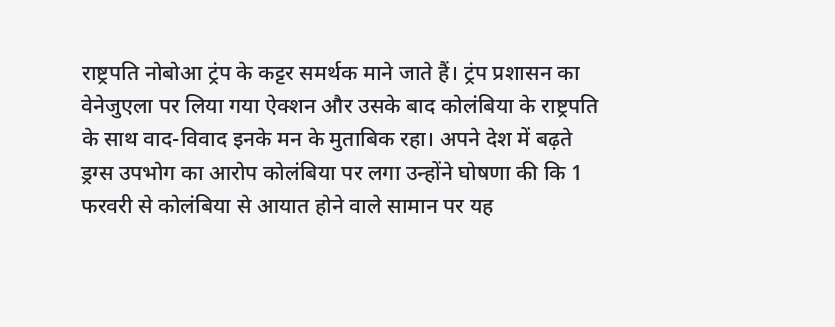राष्ट्रपति नोबोआ ट्रंप के कट्टर समर्थक माने जाते हैं। ट्रंप प्रशासन का वेनेजुएला पर लिया गया ऐक्शन और उसके बाद कोलंबिया के राष्ट्रपति के साथ वाद-विवाद इनके मन के मुताबिक रहा। अपने देश में बढ़ते ड्रग्स उपभोग का आरोप कोलंबिया पर लगा उन्होंने घोषणा की कि 1 फरवरी से कोलंबिया से आयात होने वाले सामान पर यह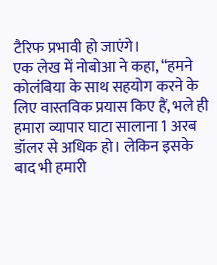टैरिफ प्रभावी हो जाएंगे।
एक लेख में नोबोआ ने कहा, “हमने कोलंबिया के साथ सहयोग करने के लिए वास्तविक प्रयास किए हैं, भले ही हमारा व्यापार घाटा सालाना 1 अरब डॉलर से अधिक हो। लेकिन इसके बाद भी हमारी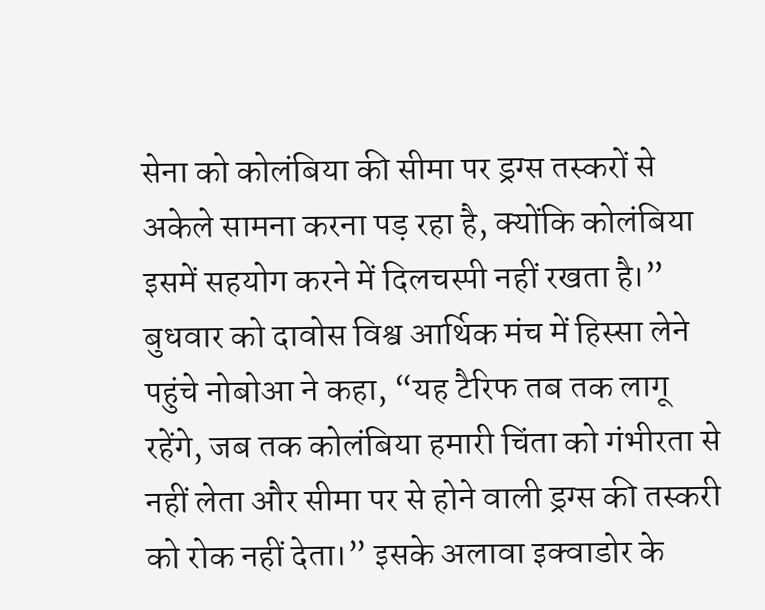सेना को कोलंबिया की सीमा पर ड्रग्स तस्करों से अकेले सामना करना पड़ रहा है, क्योंकि कोलंबिया इसमें सहयोग करने में दिलचस्पी नहीं रखता है।” बुधवार को दावोस विश्व आर्थिक मंच में हिस्सा लेने पहुंचे नोबोआ ने कहा, “यह टैरिफ तब तक लागू रहेंगे, जब तक कोलंबिया हमारी चिंता को गंभीरता से नहीं लेता और सीमा पर से होने वाली ड्रग्स की तस्करी को रोक नहीं देता।” इसके अलावा इक्वाडोर के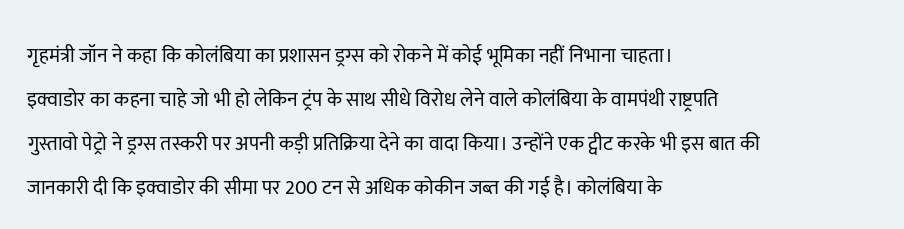गृहमंत्री जॉन ने कहा कि कोलंबिया का प्रशासन ड्रग्स को रोकने में कोई भूमिका नहीं निभाना चाहता।
इक्वाडोर का कहना चाहे जो भी हो लेकिन ट्रंप के साथ सीधे विरोध लेने वाले कोलंबिया के वामपंथी राष्ट्रपति गुस्तावो पेट्रो ने ड्रग्स तस्करी पर अपनी कड़ी प्रतिक्रिया देने का वादा किया। उन्होंने एक ट्वीट करके भी इस बात की जानकारी दी कि इक्वाडोर की सीमा पर 200 टन से अधिक कोकीन जब्त की गई है। कोलंबिया के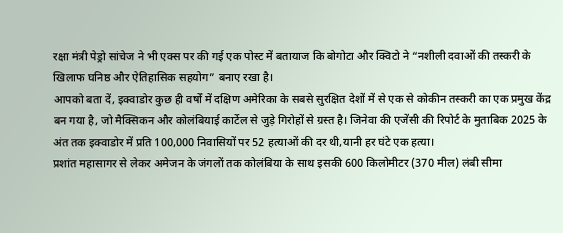रक्षा मंत्री पेड्रो सांचेज ने भी एक्स पर की गई एक पोस्ट में बतायाज कि बोगोटा और क्विटो ने “नशीली दवाओं की तस्करी के खिलाफ घनिष्ठ और ऐतिहासिक सहयोग” बनाए रखा है।
आपको बता दें, इक्वाडोर कुछ ही वर्षों में दक्षिण अमेरिका के सबसे सुरक्षित देशों में से एक से कोकीन तस्करी का एक प्रमुख केंद्र बन गया है, जो मैक्सिकन और कोलंबियाई कार्टेल से जुड़े गिरोहों से ग्रस्त है। जिनेवा की एजेंसी की रिपोर्ट के मुताबिक 2025 के अंत तक इक्वाडोर में प्रति 100,000 निवासियों पर 52 हत्याओं की दर थी,यानी हर घंटे एक हत्या।
प्रशांत महासागर से लेकर अमेजन के जंगलों तक कोलंबिया के साथ इसकी 600 किलोमीटर (370 मील) लंबी सीमा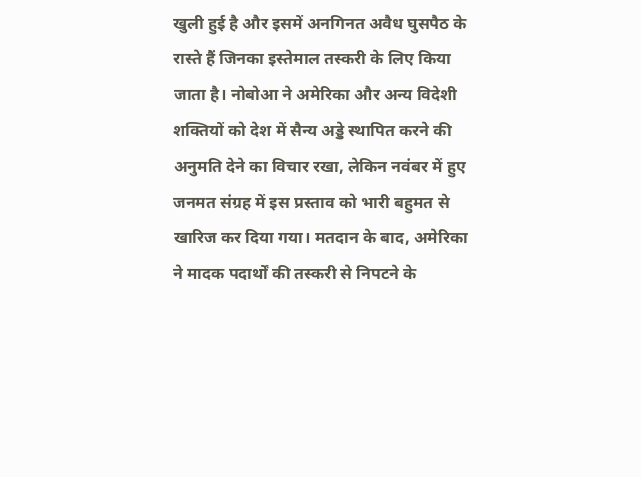खुली हुई है और इसमें अनगिनत अवैध घुसपैठ के रास्ते हैं जिनका इस्तेमाल तस्करी के लिए किया जाता है। नोबोआ ने अमेरिका और अन्य विदेशी शक्तियों को देश में सैन्य अड्डे स्थापित करने की अनुमति देने का विचार रखा, लेकिन नवंबर में हुए जनमत संग्रह में इस प्रस्ताव को भारी बहुमत से खारिज कर दिया गया। मतदान के बाद, अमेरिका ने मादक पदार्थों की तस्करी से निपटने के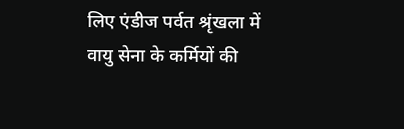लिए एंडीज पर्वत श्रृंखला में वायु सेना के कर्मियों की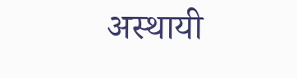अस्थायी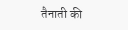तैनाती की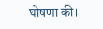घोषणा की।